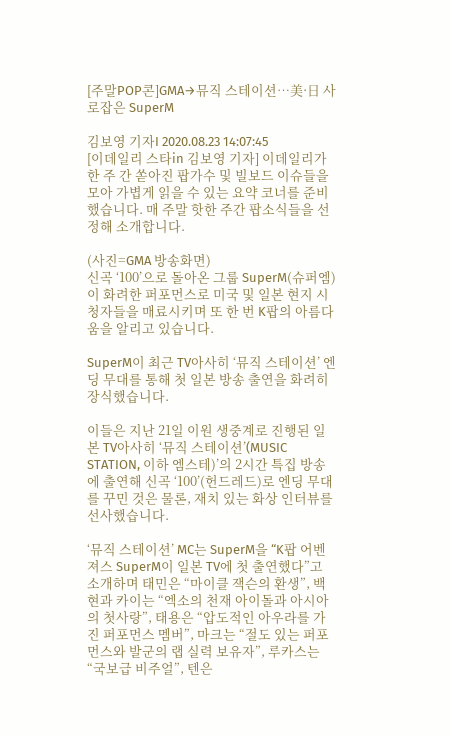[주말POP콘]GMA→뮤직 스테이션…美·日 사로잡은 SuperM

김보영 기자I 2020.08.23 14:07:45
[이데일리 스타in 김보영 기자] 이데일리가 한 주 간 쏟아진 팝가수 및 빌보드 이슈들을 모아 가볍게 읽을 수 있는 요약 코너를 준비했습니다. 매 주말 핫한 주간 팝소식들을 선정해 소개합니다.

(사진=GMA 방송화면)
신곡 ‘100’으로 돌아온 그룹 SuperM(슈퍼엠)이 화려한 퍼포먼스로 미국 및 일본 현지 시청자들을 매료시키며 또 한 번 K팝의 아름다움을 알리고 있습니다.

SuperM이 최근 TV아사히 ‘뮤직 스테이션’ 엔딩 무대를 통해 첫 일본 방송 출연을 화려히 장식했습니다.

이들은 지난 21일 이원 생중계로 진행된 일본 TV아사히 ‘뮤직 스테이션’(MUSIC STATION, 이하 엠스테)’의 2시간 특집 방송에 출연해 신곡 ‘100’(헌드레드)로 엔딩 무대를 꾸민 것은 물론, 재치 있는 화상 인터뷰를 선사했습니다.

‘뮤직 스테이션’ MC는 SuperM을 “K팝 어벤져스 SuperM이 일본 TV에 첫 출연했다”고 소개하며 태민은 “마이클 잭슨의 환생”, 백현과 카이는 “엑소의 천재 아이돌과 아시아의 첫사랑”, 태용은 “압도적인 아우라를 가진 퍼포먼스 멤버”, 마크는 “절도 있는 퍼포먼스와 발군의 랩 실력 보유자”, 루카스는 “국보급 비주얼”, 텐은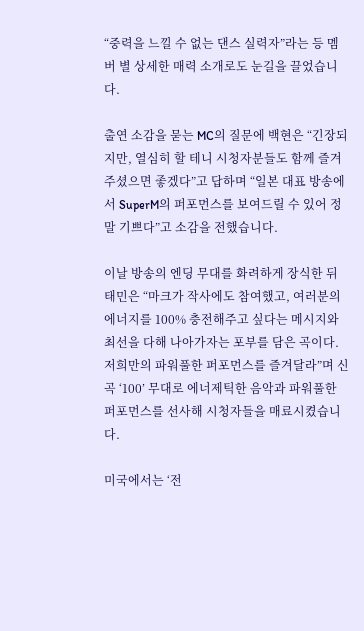“중력을 느낄 수 없는 댄스 실력자”라는 등 멤버 별 상세한 매력 소개로도 눈길을 끌었습니다.

출연 소감을 묻는 MC의 질문에 백현은 “긴장되지만, 열심히 할 테니 시청자분들도 함께 즐겨주셨으면 좋겠다”고 답하며 “일본 대표 방송에서 SuperM의 퍼포먼스를 보여드릴 수 있어 정말 기쁘다”고 소감을 전했습니다.

이날 방송의 엔딩 무대를 화려하게 장식한 뒤 태민은 “마크가 작사에도 참여했고, 여러분의 에너지를 100% 충전해주고 싶다는 메시지와 최선을 다해 나아가자는 포부를 담은 곡이다. 저희만의 파워풀한 퍼포먼스를 즐겨달라”며 신곡 ‘100’ 무대로 에너제틱한 음악과 파워풀한 퍼포먼스를 선사해 시청자들을 매료시켰습니다.

미국에서는 ‘전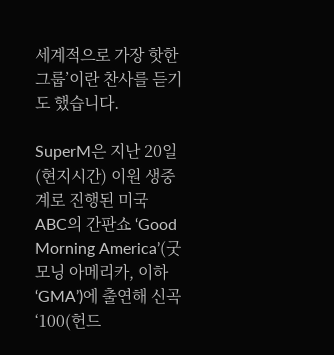세계적으로 가장 핫한 그룹’이란 찬사를 듣기도 했습니다.

SuperM은 지난 20일(현지시간) 이원 생중계로 진행된 미국 ABC의 간판쇼 ‘Good Morning America’(굿 모닝 아메리카, 이하 ‘GMA’)에 출연해 신곡 ‘100(헌드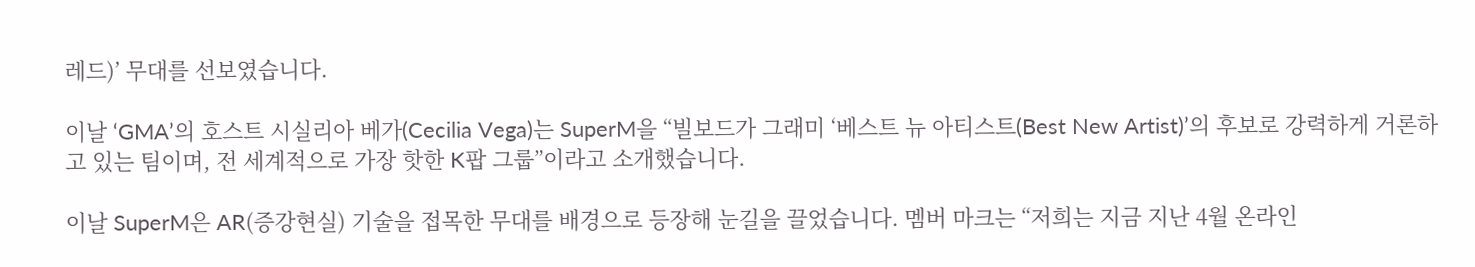레드)’ 무대를 선보였습니다.

이날 ‘GMA’의 호스트 시실리아 베가(Cecilia Vega)는 SuperM을 “빌보드가 그래미 ‘베스트 뉴 아티스트(Best New Artist)’의 후보로 강력하게 거론하고 있는 팀이며, 전 세계적으로 가장 핫한 K팝 그룹”이라고 소개했습니다.

이날 SuperM은 AR(증강현실) 기술을 접목한 무대를 배경으로 등장해 눈길을 끌었습니다. 멤버 마크는 “저희는 지금 지난 4월 온라인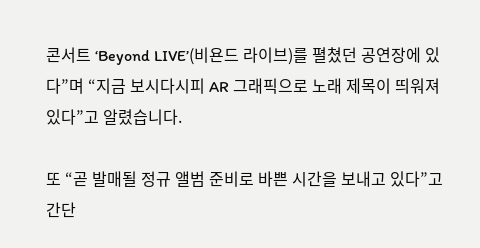콘서트 ‘Beyond LIVE’(비욘드 라이브)를 펼쳤던 공연장에 있다”며 “지금 보시다시피 AR 그래픽으로 노래 제목이 띄워져 있다”고 알렸습니다.

또 “곧 발매될 정규 앨범 준비로 바쁜 시간을 보내고 있다”고 간단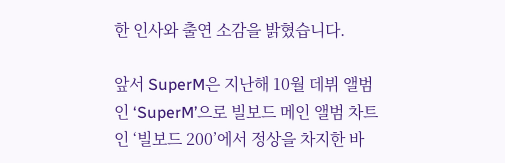한 인사와 출연 소감을 밝혔습니다.

앞서 SuperM은 지난해 10월 데뷔 앨범인 ‘SuperM’으로 빌보드 메인 앨범 차트인 ‘빌보드 200’에서 정상을 차지한 바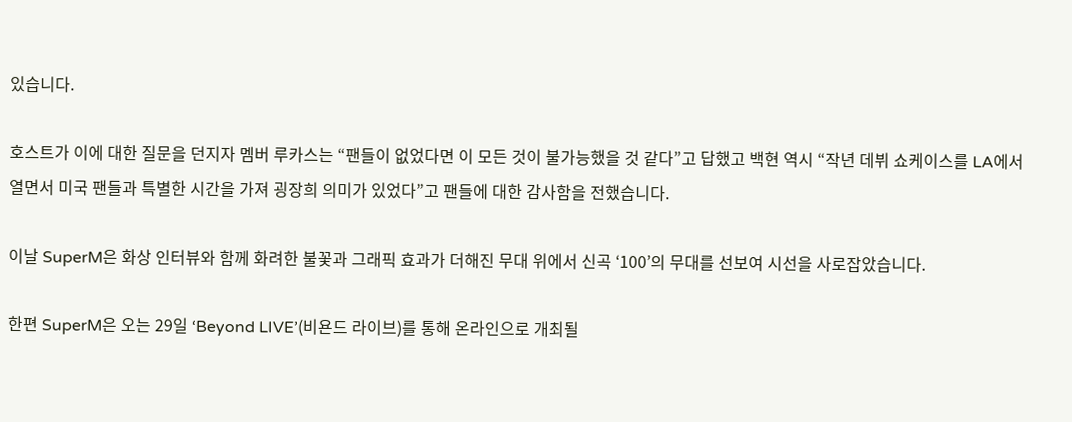있습니다.

호스트가 이에 대한 질문을 던지자 멤버 루카스는 “팬들이 없었다면 이 모든 것이 불가능했을 것 같다”고 답했고 백현 역시 “작년 데뷔 쇼케이스를 LA에서 열면서 미국 팬들과 특별한 시간을 가져 굉장희 의미가 있었다”고 팬들에 대한 감사함을 전했습니다.

이날 SuperM은 화상 인터뷰와 함께 화려한 불꽃과 그래픽 효과가 더해진 무대 위에서 신곡 ‘100’의 무대를 선보여 시선을 사로잡았습니다.

한편 SuperM은 오는 29일 ‘Beyond LIVE’(비욘드 라이브)를 통해 온라인으로 개최될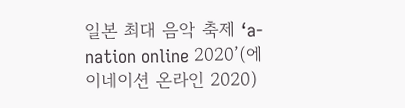일본 최대 음악 축제 ‘a-nation online 2020’(에이네이션 온라인 2020)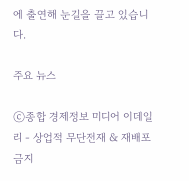에 출연해 눈길을 끌고 있습니다.

주요 뉴스

ⓒ종합 경제정보 미디어 이데일리 - 상업적 무단전재 & 재배포 금지